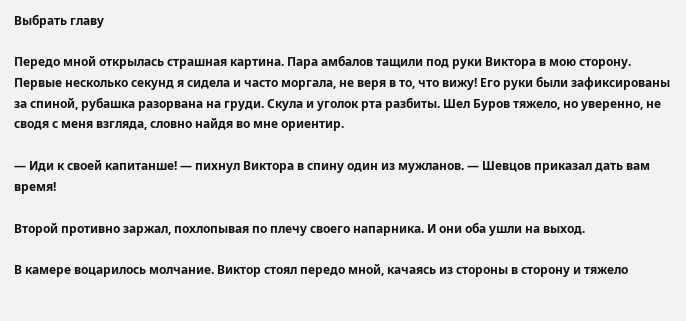Выбрать главу

Передо мной открылась страшная картина. Пара амбалов тащили под руки Виктора в мою сторону. Первые несколько секунд я сидела и часто моргала, не веря в то, что вижу! Его руки были зафиксированы за спиной, рубашка разорвана на груди. Скула и уголок рта разбиты. Шел Буров тяжело, но уверенно, не сводя с меня взгляда, словно найдя во мне ориентир.

— Иди к своей капитанше! — пихнул Виктора в спину один из мужланов. — Шевцов приказал дать вам время!

Второй противно заржал, похлопывая по плечу своего напарника. И они оба ушли на выход.

В камере воцарилось молчание. Виктор стоял передо мной, качаясь из стороны в сторону и тяжело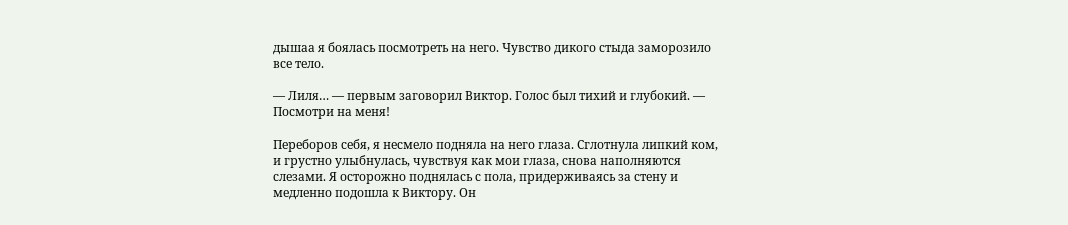дышаа я боялась посмотреть на него. Чувство дикого стыда заморозило все тело.

— Лиля… — первым заговорил Виктор. Голос был тихий и глубокий. — Посмотри на меня!

Переборов себя, я несмело подняла на него глаза. Сглотнула липкий ком, и грустно улыбнулась, чувствуя как мои глаза, снова наполняются слезами. Я осторожно поднялась с пола, придерживаясь за стену и медленно подошла к Виктору. Он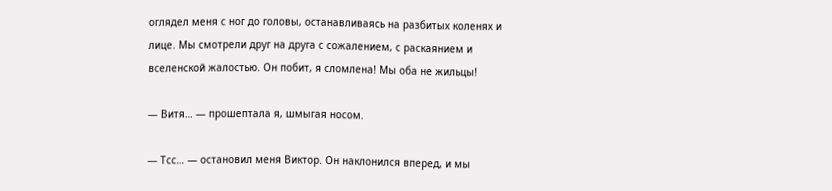оглядел меня с ног до головы, останавливаясь на разбитых коленях и лице. Мы смотрели друг на друга с сожалением, с раскаянием и вселенской жалостью. Он побит, я сломлена! Мы оба не жильцы!

— Витя… — прошептала я, шмыгая носом.

— Тсс… — остановил меня Виктор. Он наклонился вперед, и мы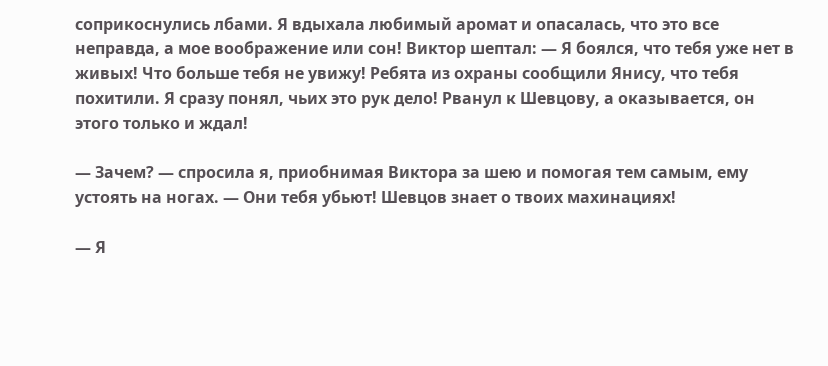соприкоснулись лбами. Я вдыхала любимый аромат и опасалась, что это все неправда, а мое воображение или сон! Виктор шептал: — Я боялся, что тебя уже нет в живых! Что больше тебя не увижу! Ребята из охраны сообщили Янису, что тебя похитили. Я сразу понял, чьих это рук дело! Рванул к Шевцову, а оказывается, он этого только и ждал!

— Зачем? — спросила я, приобнимая Виктора за шею и помогая тем самым, ему устоять на ногах. — Они тебя убьют! Шевцов знает о твоих махинациях!

— Я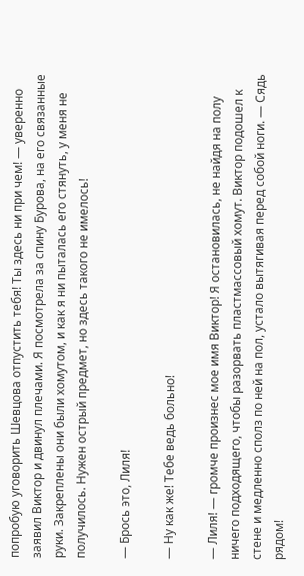попробую уговорить Шевцова отпустить тебя! Ты здесь ни при чем! — уверенно заявил Виктор и двинул плечами. Я посмотрела за спину Бурова, на его связанные руки. Закреплены они были хомутом, и как я ни пыталась его стянуть, у меня не получилось. Нужен острый предмет, но здесь такого не имелось!

— Брось это, Лиля!

— Ну как же! Тебе ведь больно!

— Лиля! — громче произнес мое имя Виктор! Я остановилась, не найдя на полу ничего подходящего, чтобы разорвать пластмассовый хомут. Виктор подошел к стене и медленно сполз по ней на пол, устало вытягивая перед собой ноги. — Сядь рядом!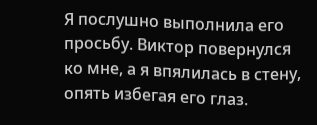Я послушно выполнила его просьбу. Виктор повернулся ко мне, а я впялилась в стену, опять избегая его глаз.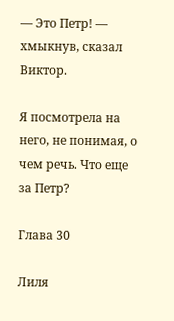— Это Петр! — хмыкнув, сказал Виктор.

Я посмотрела на него, не понимая, о чем речь. Что еще за Петр?

Глава 30

Лиля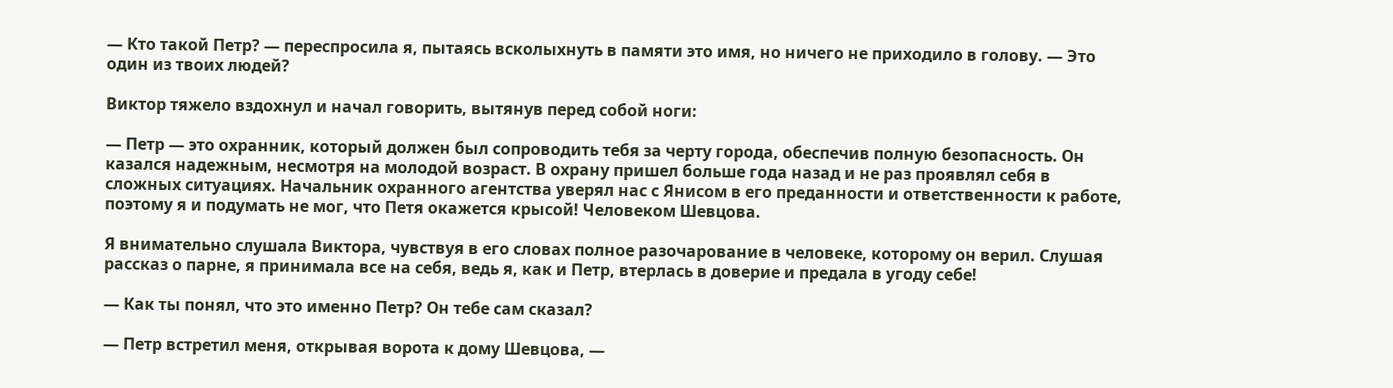— Кто такой Петр? — переспросила я, пытаясь всколыхнуть в памяти это имя, но ничего не приходило в голову. — Это один из твоих людей?

Виктор тяжело вздохнул и начал говорить, вытянув перед собой ноги:

— Петр — это охранник, который должен был сопроводить тебя за черту города, обеспечив полную безопасность. Он казался надежным, несмотря на молодой возраст. В охрану пришел больше года назад и не раз проявлял себя в сложных ситуациях. Начальник охранного агентства уверял нас с Янисом в его преданности и ответственности к работе, поэтому я и подумать не мог, что Петя окажется крысой! Человеком Шевцова.

Я внимательно слушала Виктора, чувствуя в его словах полное разочарование в человеке, которому он верил. Слушая рассказ о парне, я принимала все на себя, ведь я, как и Петр, втерлась в доверие и предала в угоду себе!

— Как ты понял, что это именно Петр? Он тебе сам сказал?

— Петр встретил меня, открывая ворота к дому Шевцова, —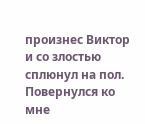произнес Виктор и со злостью сплюнул на пол. Повернулся ко мне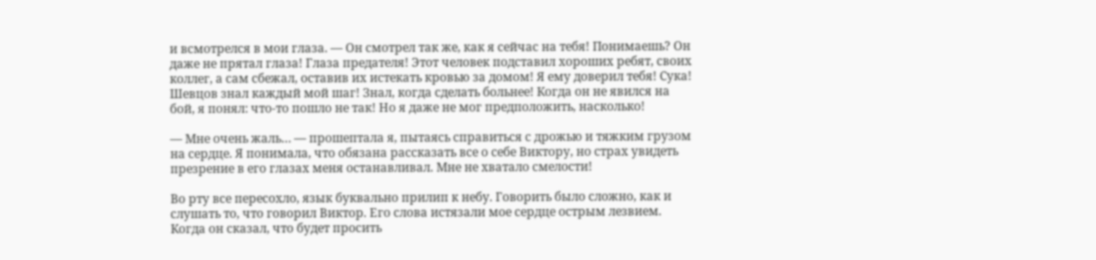и всмотрелся в мои глаза. — Он смотрел так же, как я сейчас на тебя! Понимаешь? Он даже не прятал глаза! Глаза предателя! Этот человек подставил хороших ребят, своих коллег, а сам сбежал, оставив их истекать кровью за домом! Я ему доверил тебя! Сука! Шевцов знал каждый мой шаг! Знал, когда сделать больнее! Когда он не явился на бой, я понял: что-то пошло не так! Но я даже не мог предположить, насколько!

— Мне очень жаль… — прошептала я, пытаясь справиться с дрожью и тяжким грузом на сердце. Я понимала, что обязана рассказать все о себе Виктору, но страх увидеть презрение в его глазах меня останавливал. Мне не хватало смелости!

Во рту все пересохло, язык буквально прилип к небу. Говорить было сложно, как и слушать то, что говорил Виктор. Его слова истязали мое сердце острым лезвием. Когда он сказал, что будет просить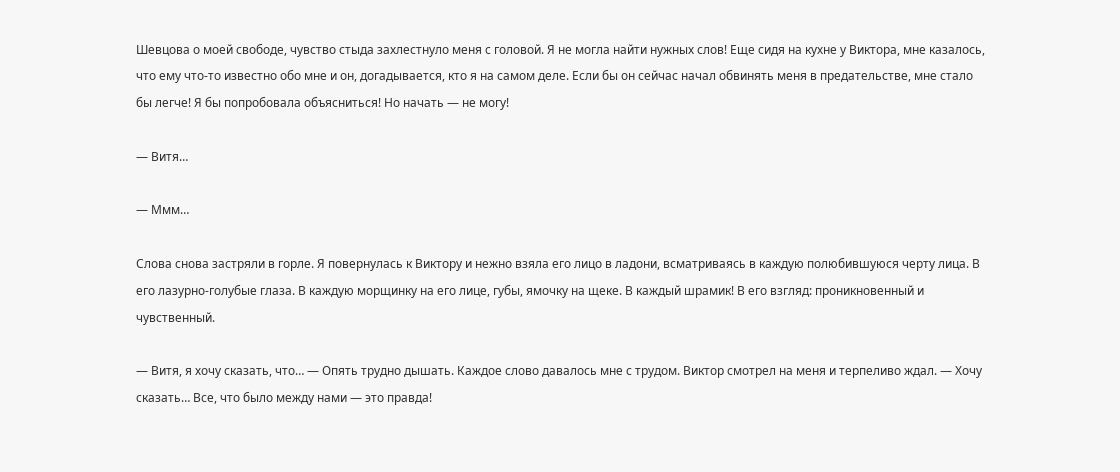Шевцова о моей свободе, чувство стыда захлестнуло меня с головой. Я не могла найти нужных слов! Еще сидя на кухне у Виктора, мне казалось, что ему что-то известно обо мне и он, догадывается, кто я на самом деле. Если бы он сейчас начал обвинять меня в предательстве, мне стало бы легче! Я бы попробовала объясниться! Но начать — не могу!

— Витя…

— Ммм…

Слова снова застряли в горле. Я повернулась к Виктору и нежно взяла его лицо в ладони, всматриваясь в каждую полюбившуюся черту лица. В его лазурно-голубые глаза. В каждую морщинку на его лице, губы, ямочку на щеке. В каждый шрамик! В его взгляд: проникновенный и чувственный.

— Витя, я хочу сказать, что… — Опять трудно дышать. Каждое слово давалось мне с трудом. Виктор смотрел на меня и терпеливо ждал. — Хочу сказать… Все, что было между нами — это правда!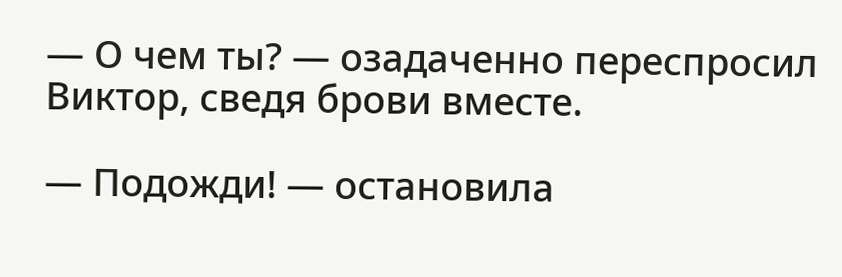— О чем ты? — озадаченно переспросил Виктор, сведя брови вместе.

— Подожди! — остановила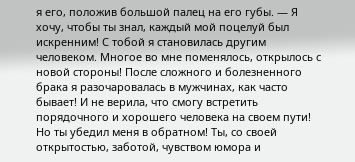я его, положив большой палец на его губы. — Я хочу, чтобы ты знал, каждый мой поцелуй был искренним! С тобой я становилась другим человеком. Многое во мне поменялось, открылось с новой стороны! После сложного и болезненного брака я разочаровалась в мужчинах, как часто бывает! И не верила, что смогу встретить порядочного и хорошего человека на своем пути! Но ты убедил меня в обратном! Ты, со своей открытостью, заботой, чувством юмора и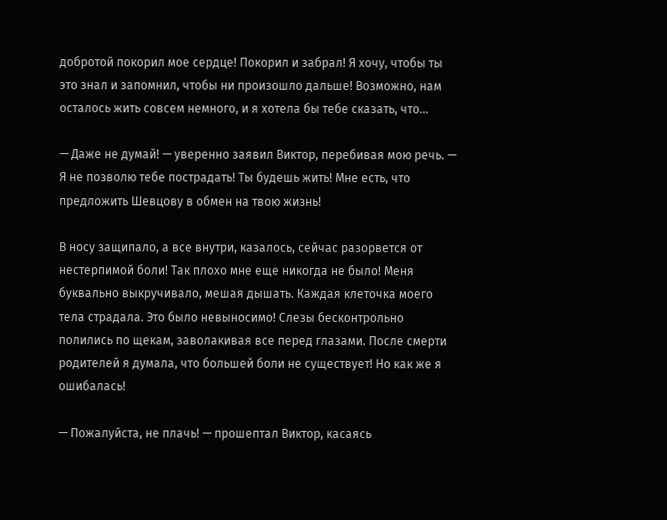добротой покорил мое сердце! Покорил и забрал! Я хочу, чтобы ты это знал и запомнил, чтобы ни произошло дальше! Возможно, нам осталось жить совсем немного, и я хотела бы тебе сказать, что…

— Даже не думай! — уверенно заявил Виктор, перебивая мою речь. — Я не позволю тебе пострадать! Ты будешь жить! Мне есть, что предложить Шевцову в обмен на твою жизнь!

В носу защипало, а все внутри, казалось, сейчас разорвется от нестерпимой боли! Так плохо мне еще никогда не было! Меня буквально выкручивало, мешая дышать. Каждая клеточка моего тела страдала. Это было невыносимо! Слезы бесконтрольно полились по щекам, заволакивая все перед глазами. После смерти родителей я думала, что большей боли не существует! Но как же я ошибалась!

— Пожалуйста, не плачь! — прошептал Виктор, касаясь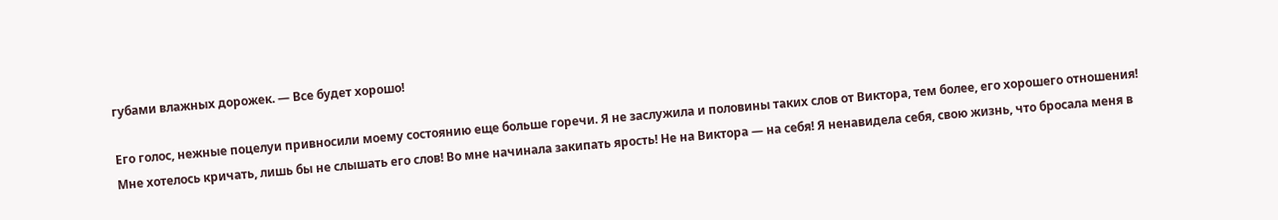губами влажных дорожек. — Все будет хорошо!

Его голос, нежные поцелуи привносили моему состоянию еще больше горечи. Я не заслужила и половины таких слов от Виктора, тем более, его хорошего отношения! Мне хотелось кричать, лишь бы не слышать его слов! Во мне начинала закипать ярость! Не на Виктора — на себя! Я ненавидела себя, свою жизнь, что бросала меня в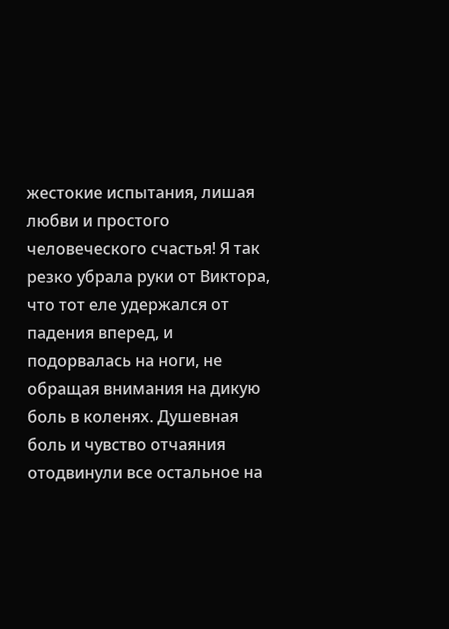жестокие испытания, лишая любви и простого человеческого счастья! Я так резко убрала руки от Виктора, что тот еле удержался от падения вперед, и подорвалась на ноги, не обращая внимания на дикую боль в коленях. Душевная боль и чувство отчаяния отодвинули все остальное на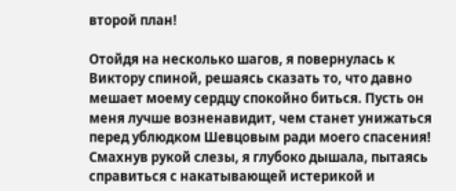второй план!

Отойдя на несколько шагов, я повернулась к Виктору спиной, решаясь сказать то, что давно мешает моему сердцу спокойно биться. Пусть он меня лучше возненавидит, чем станет унижаться перед ублюдком Шевцовым ради моего спасения! Смахнув рукой слезы, я глубоко дышала, пытаясь справиться с накатывающей истерикой и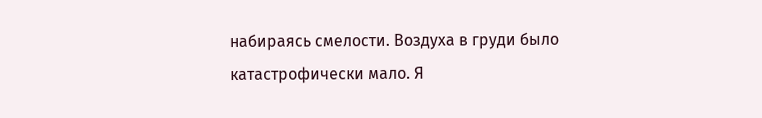набираясь смелости. Воздуха в груди было катастрофически мало. Я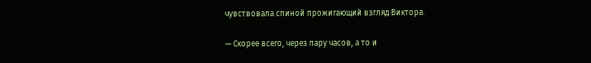чувствовала спиной прожигающий взгляд Виктора.

— Скорее всего, через пару часов, а то и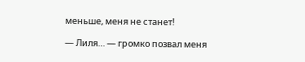меньше, меня не станет!

— Лиля… — громко позвал меня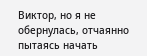Виктор, но я не обернулась, отчаянно пытаясь начать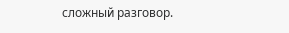сложный разговор.